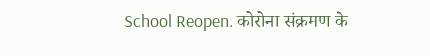School Reopen. कोरोना संक्रमण के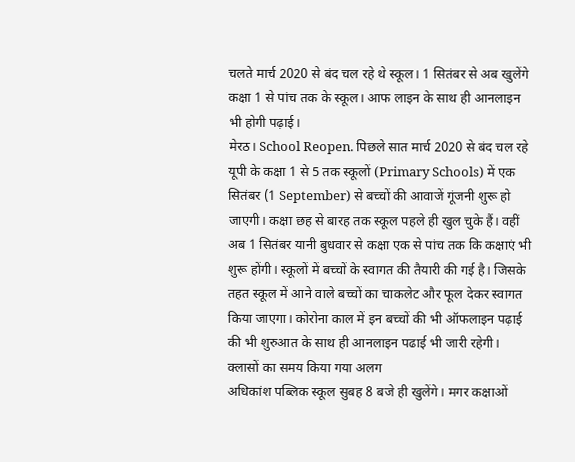चलते मार्च 2020 से बंद चल रहे थे स्कूल। 1 सितंबर से अब खुलेंगे कक्षा 1 से पांच तक के स्कूल। आफ लाइन के साथ ही आनलाइन भी होगी पढ़ाई।
मेरठ। School Reopen. पिछले सात मार्च 2020 से बंद चल रहे यूपी के कक्षा 1 से 5 तक स्कूलों (Primary Schools) में एक सितंबर (1 September) से बच्चों की आवाजें गूंजनी शुरू हो जाएगी। कक्षा छह से बारह तक स्कूल पहले ही खुल चुके हैं। वहीं अब 1 सितंबर यानी बुधवार से कक्षा एक से पांच तक कि कक्षाएं भी शुरू होंगी। स्कूलों में बच्चों के स्वागत की तैयारी की गई है। जिसके तहत स्कूल में आने वाले बच्चों का चाकलेट और फूल देकर स्वागत किया जाएगा। कोरोना काल में इन बच्चों की भी ऑफलाइन पढ़ाई की भी शुरुआत के साथ ही आनलाइन पढाई भी जारी रहेगी।
क्लासों का समय किया गया अलग
अधिकांश पब्लिक स्कूल सुबह 8 बजे ही खुलेंगे। मगर कक्षाओं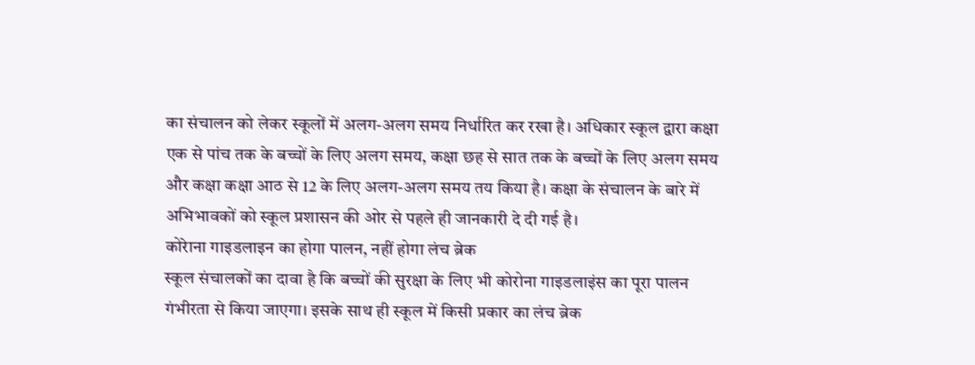का संचालन को लेकर स्कूलों में अलग-अलग समय निर्धारित कर रखा है। अधिकार स्कूल द्वारा कक्षा एक से पांच तक के बच्चों के लिए अलग समय, कक्षा छह से सात तक के बच्चों के लिए अलग समय और कक्षा कक्षा आठ से 12 के लिए अलग-अलग समय तय किया है। कक्षा के संचालन के बारे में अभिभावकों को स्कूल प्रशासन की ओर से पहले ही जानकारी दे दी गई है।
कोरेाना गाइडलाइन का होगा पालन, नहीं होगा लंच ब्रेक
स्कूल संचालकों का दावा है कि बच्चों की सुरक्षा के लिए भी कोरोना गाइडलाइंस का पूरा पालन गंभीरता से किया जाएगा। इसके साथ ही स्कूल में किसी प्रकार का लंच ब्रेक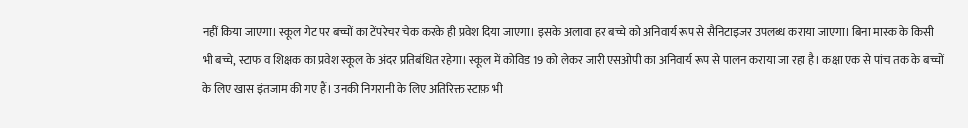नहीं किया जाएगा। स्कूल गेट पर बच्चों का टेंपरेचर चेक करके ही प्रवेश दिया जाएगा। इसके अलावा हर बच्चे को अनिवार्य रूप से सैनिटाइजर उपलब्ध कराया जाएगा। बिना मास्क के किसी भी बच्चे, स्टाफ व शिक्षक का प्रवेश स्कूल के अंदर प्रतिबंधित रहेगा। स्कूल में कोविड 19 को लेकर जारी एसओपी का अनिवार्य रूप से पालन कराया जा रहा है। कक्षा एक से पांच तक के बच्चों के लिए खास इंतजाम की गए हैं। उनकी निगरानी के लिए अतिरिक्त स्टाफ़ भी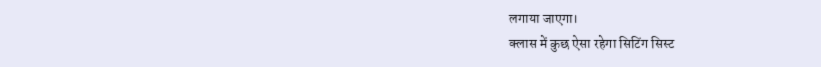लगाया जाएगा।
क्लास में कुछ ऐसा रहेगा सिटिंग सिस्ट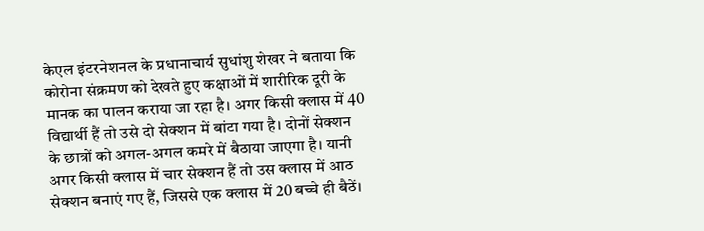केएल इंटरनेशनल के प्रधानाचार्य सुधांशु शेखर ने बताया कि कोरोना संक्रमण को देखते हुए कक्षाओं में शारीरिक दूरी के मानक का पालन कराया जा रहा है। अगर किसी क्लास में 40 विद्यार्थी हैं तो उसे दो सेक्शन में बांटा गया है। दोनों सेक्शन के छात्रों को अगल-अगल कमरे में बैठाया जाएगा है। यानी अगर किसी क्लास में चार सेक्शन हैं तो उस क्लास में आठ सेक्शन बनाएं गए हैं, जिससे एक क्लास में 20 बच्चे ही बैठें।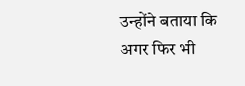उन्होंने बताया कि अगर फिर भी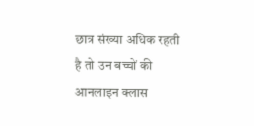छात्र संख्या अधिक रहती है तो उन बच्चों की आनलाइन क्लास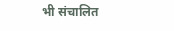भी संचालित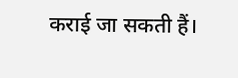कराई जा सकती हैं।